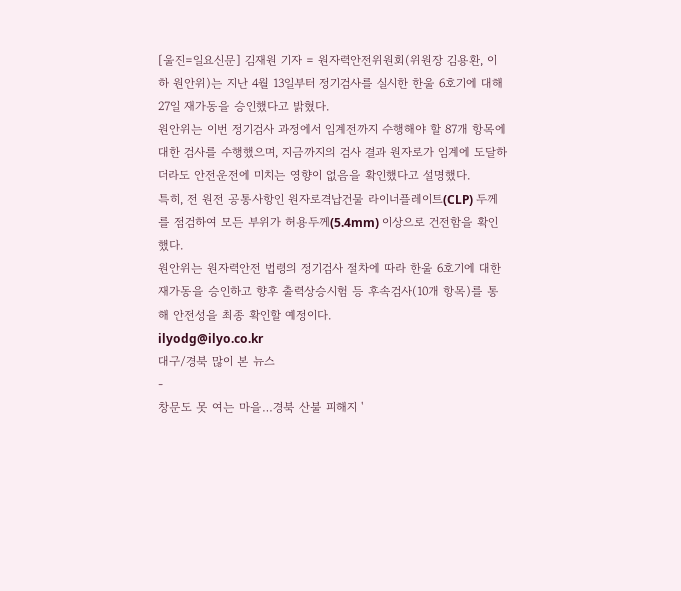[울진=일요신문] 김재원 기자 = 원자력안전위원회(위원장 김용환, 이하 원안위)는 지난 4월 13일부터 정기검사를 실시한 한울 6호기에 대해 27일 재가동을 승인했다고 밝혔다.
원안위는 이번 정기검사 과정에서 임계전까지 수행해야 할 87개 항목에 대한 검사를 수행했으며, 지금까지의 검사 결과 원자로가 임계에 도달하더라도 안전운전에 미치는 영향이 없음을 확인했다고 설명했다.
특히, 전 원전 공통사항인 원자로격납건물 라이너플레이트(CLP) 두께를 점검하여 모든 부위가 허용두께(5.4mm) 이상으로 건전함을 확인했다.
원안위는 원자력안전 법령의 정기검사 절차에 따라 한울 6호기에 대한 재가동을 승인하고 향후 출력상승시험 등 후속검사(10개 항목)를 통해 안전성을 최종 확인할 예정이다.
ilyodg@ilyo.co.kr
대구/경북 많이 본 뉴스
-
창문도 못 여는 마을…경북 산불 피해지 '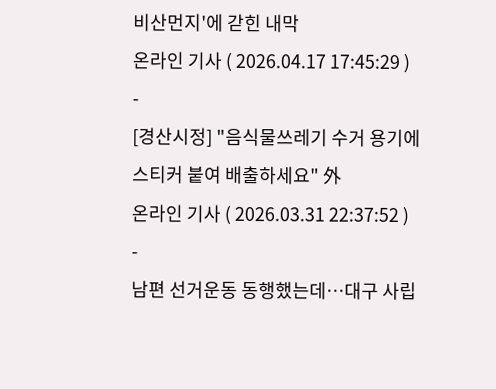비산먼지'에 갇힌 내막
온라인 기사 ( 2026.04.17 17:45:29 )
-
[경산시정] "음식물쓰레기 수거 용기에 스티커 붙여 배출하세요" 外
온라인 기사 ( 2026.03.31 22:37:52 )
-
남편 선거운동 동행했는데…대구 사립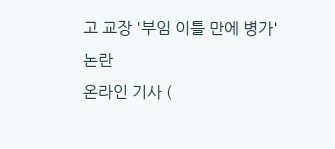고 교장 '부임 이틀 만에 병가' 논란
온라인 기사 (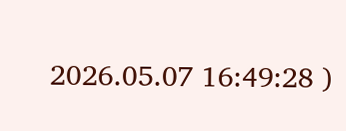2026.05.07 16:49:28 )